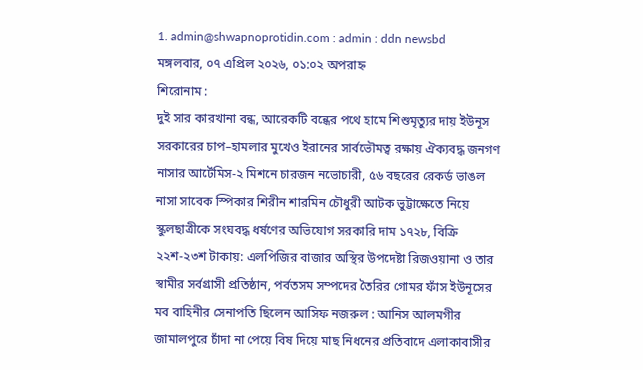1. admin@shwapnoprotidin.com : admin : ddn newsbd
মঙ্গলবার, ০৭ এপ্রিল ২০২৬, ০১:০২ অপরাহ্ন
শিরোনাম :
দুই সার কারখানা বন্ধ, আরেকটি বন্ধের পথে হামে শিশুমৃত্যুর দায় ইউনূস সরকারের চাপ–হামলার মুখেও ইরানের সার্বভৌমত্ব রক্ষায় ঐক্যবদ্ধ জনগণ নাসার আর্টেমিস-২ মিশনে চারজন নভোচারী, ৫৬ বছরের রেকর্ড ভাঙল নাসা সাবেক স্পিকার শিরীন শারমিন চৌধুরী আটক ভুট্টাক্ষেতে নিয়ে স্কুলছাত্রীকে সংঘবদ্ধ ধর্ষণের অভিযোগ সরকারি দাম ১৭২৮, বিক্রি ২২শ-২৩শ টাকায়: এলপিজির বাজার অস্থির উপদেষ্টা রিজওয়ানা ও তার স্বামীর সর্বগ্রাসী প্রতিষ্ঠান, পর্বতসম সম্পদের তৈরির গোমর ফাঁস ইউনূসের মব বাহিনীর সেনাপতি ছিলেন আসিফ নজরুল : আনিস আলমগীর জামালপুরে চাঁদা না পেয়ে বিষ দিয়ে মাছ নিধনের প্রতিবাদে এলাকাবাসীর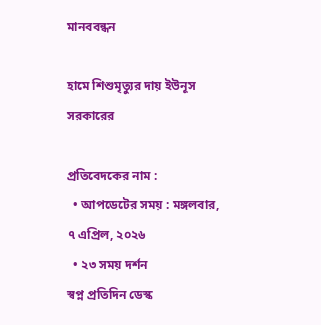মানববন্ধন

হামে শিশুমৃত্যুর দায় ইউনূস সরকারের

প্রতিবেদকের নাম :
  • আপডেটের সময় : মঙ্গলবার, ৭ এপ্রিল, ২০২৬
  • ২৩ সময় দর্শন
স্বপ্ন প্রতিদিন ডেস্ক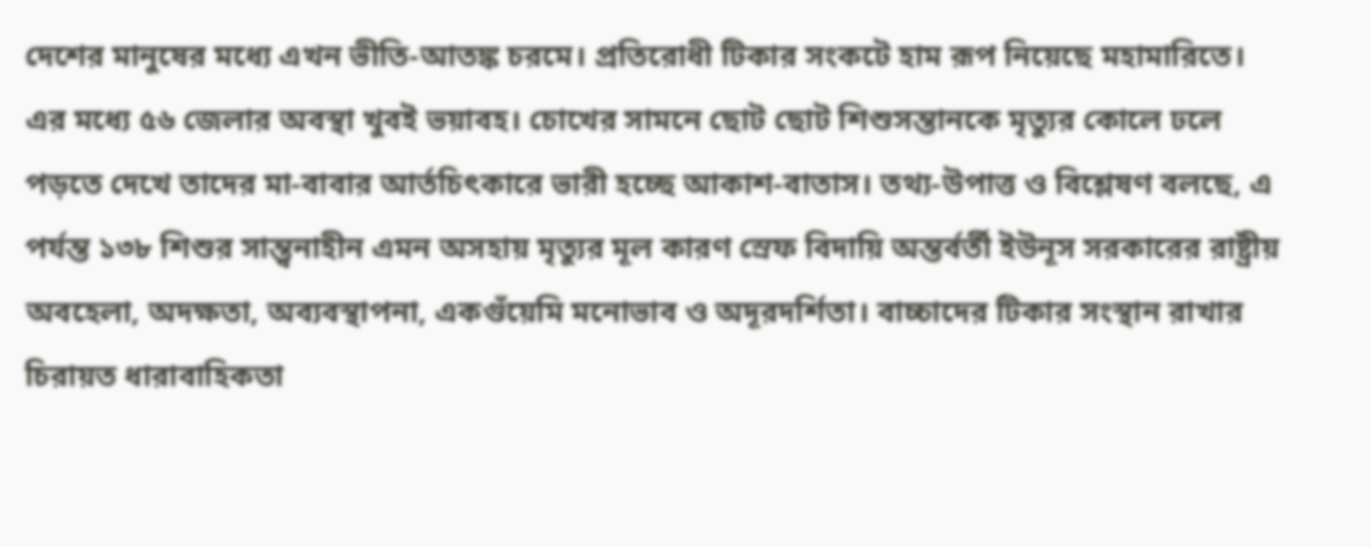দেশের মানুষের মধ্যে এখন ভীতি-আতঙ্ক চরমে। প্রতিরোধী টিকার সংকটে হাম রূপ নিয়েছে মহামারিতে। এর মধ্যে ৫৬ জেলার অবস্থা খুবই ভয়াবহ। চোখের সামনে ছোট ছোট শিশুসন্তানকে মৃত্যুর কোলে ঢলে পড়তে দেখে তাদের মা-বাবার আর্তচিৎকারে ভারী হচ্ছে আকাশ-বাতাস। তথ্য-উপাত্ত ও বিশ্লেষণ বলছে, এ পর্যন্ত ১৩৮ শিশুর সান্ত্বনাহীন এমন অসহায় মৃত্যুর মূল কারণ স্রেফ বিদায়ি অন্তর্বর্তী ইউনূস সরকারের রাষ্ট্রীয় অবহেলা, অদক্ষতা, অব্যবস্থাপনা, একগুঁয়েমি মনোভাব ও অদূরদর্শিতা। বাচ্চাদের টিকার সংস্থান রাখার চিরায়ত ধারাবাহিকতা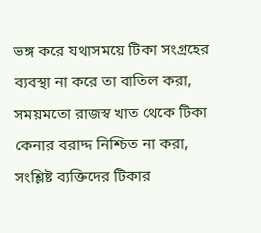ভঙ্গ করে যথাসময়ে টিকা সংগ্রহের ব্যবস্থা না করে তা বাতিল করা, সময়মতো রাজস্ব খাত থেকে টিকা কেনার বরাদ্দ নিশ্চিত না করা, সংশ্লিষ্ট ব্যক্তিদের টিকার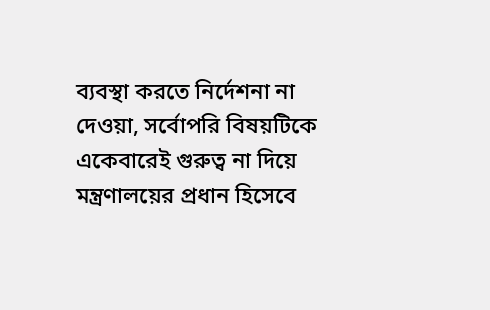ব্যবস্থা করতে নির্দেশনা না দেওয়া, সর্বোপরি বিষয়টিকে একেবারেই গুরুত্ব না দিয়ে মন্ত্রণালয়ের প্রধান হিসেবে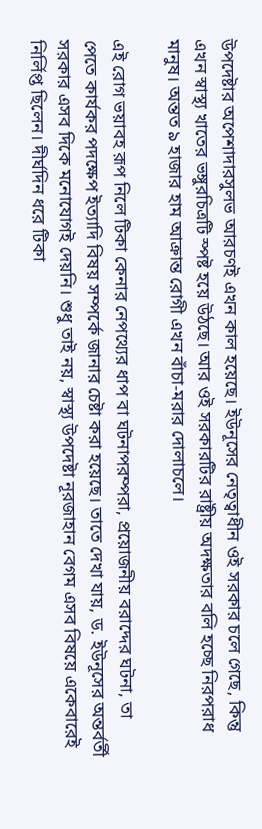উপদেষ্টার অপেশাদারসুলভ আরচণই এখন কাল হয়েছে। ইউনূসের নেতৃত্বাধীন ওই সরকার চলে গেছে, কিন্তু এখন স্বাস্থ্য খাতের ভঙ্গুরচিত্রটি স্পষ্ট হয়ে উঠছে। আর ওই সরকারটির রাষ্ট্রীয় অদক্ষতার বলি হচ্ছে নিরপরাধ মানুষ। অন্তত ৯ হাজার হাম আক্রান্ত রোগী এখন বাঁচা-মরার দোলাচলে।

এই রোগ ভয়াবহ রূপ নিলে টিকা কেনার নেপথ্যের ধাপ বা ঘটনাপরম্পরা, প্রয়োজনীয় বরাদ্দের ঘটনা, তা পেতে কার্যকর পদক্ষেপ ইত্যাদি বিষয় সম্পর্কে জানার চেষ্টা করা হয়েছে। তাতে দেখা যায়, ড. ইউনূসের অন্তর্বর্তী সরকার এসব দিকে মনোযোগই দেয়নি। শুধু তাই নয়, স্বাস্থ্য উপদেষ্টা নূরজাহান বেগম এসব বিষয়ে একেবারেই নির্লিপ্ত ছিলেন। দীর্ঘদিন ধরে টিকা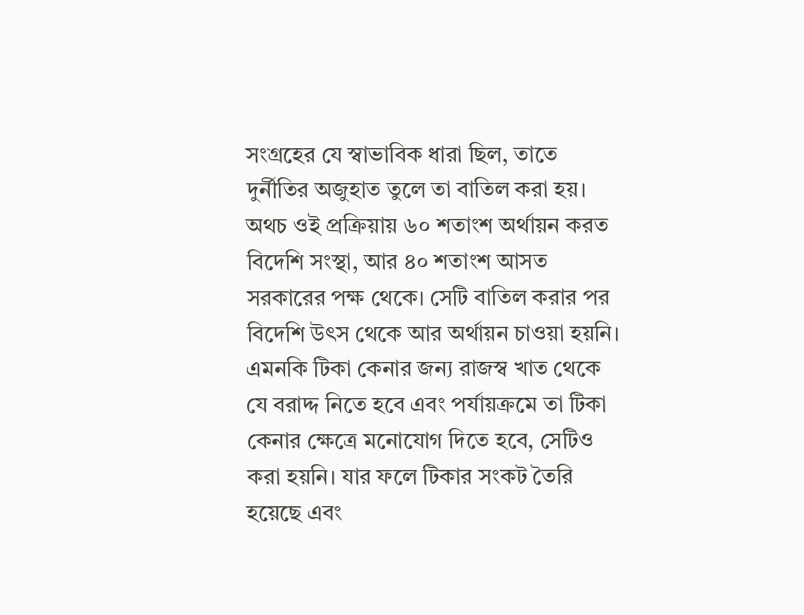সংগ্রহের যে স্বাভাবিক ধারা ছিল, তাতে দুর্নীতির অজুহাত তুলে তা বাতিল করা হয়। অথচ ওই প্রক্রিয়ায় ৬০ শতাংশ অর্থায়ন করত বিদেশি সংস্থা, আর ৪০ শতাংশ আসত সরকারের পক্ষ থেকে। সেটি বাতিল করার পর বিদেশি উৎস থেকে আর অর্থায়ন চাওয়া হয়নি। এমনকি টিকা কেনার জন্য রাজস্ব খাত থেকে যে বরাদ্দ নিতে হবে এবং পর্যায়ক্রমে তা টিকা কেনার ক্ষেত্রে মনোযোগ দিতে হবে, সেটিও করা হয়নি। যার ফলে টিকার সংকট তৈরি হয়েছে এবং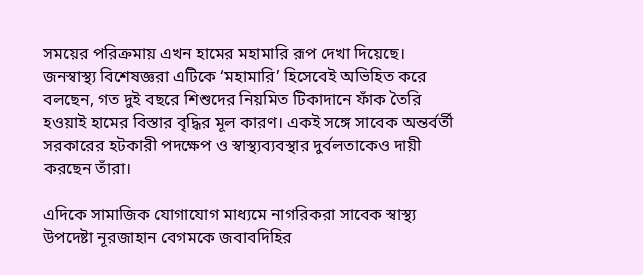সময়ের পরিক্রমায় এখন হামের মহামারি রূপ দেখা দিয়েছে। জনস্বাস্থ্য বিশেষজ্ঞরা এটিকে ‘মহামারি’ হিসেবেই অভিহিত করে বলছেন, গত দুই বছরে শিশুদের নিয়মিত টিকাদানে ফাঁক তৈরি হওয়াই হামের বিস্তার বৃদ্ধির মূল কারণ। একই সঙ্গে সাবেক অন্তর্বর্তী সরকারের হটকারী পদক্ষেপ ও স্বাস্থ্যব্যবস্থার দুর্বলতাকেও দায়ী করছেন তাঁরা।

এদিকে সামাজিক যোগাযোগ মাধ্যমে নাগরিকরা সাবেক স্বাস্থ্য উপদেষ্টা নূরজাহান বেগমকে জবাবদিহির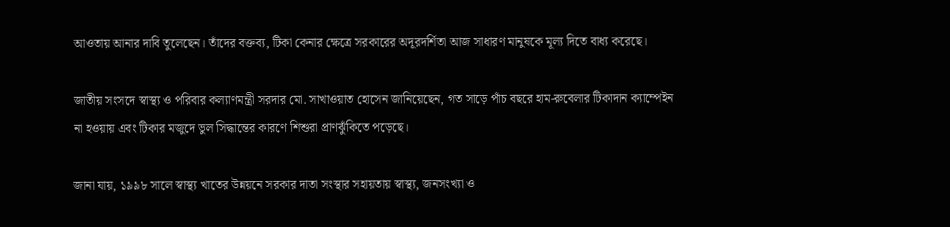আওতায় আনার দাবি তুলেছেন। তাঁদের বক্তব্য, টিকা কেনার ক্ষেত্রে সরকারের অদূরদর্শিতা আজ সাধারণ মানুষকে মূল্য দিতে বাধ্য করেছে।

জাতীয় সংসদে স্বাস্থ্য ও পরিবার কল্যাণমন্ত্রী সরদার মো. সাখাওয়াত হোসেন জানিয়েছেন, গত সাড়ে পাঁচ বছরে হাম-রুবেলার টিকাদান ক্যাম্পেইন না হওয়ায় এবং টিকার মজুদে ভুল সিদ্ধান্তের কারণে শিশুরা প্রাণঝুঁকিতে পড়েছে।

জানা যায়, ১৯৯৮ সালে স্বাস্থ্য খাতের উন্নয়নে সরকার দাতা সংস্থার সহায়তায় স্বাস্থ্য, জনসংখ্যা ও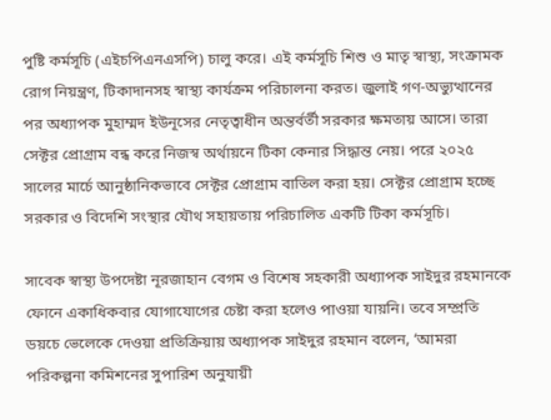পুষ্টি কর্মসূচি (এইচপিএনএসপি) চালু করে। এই কর্মসূচি শিশু ও মাতৃ স্বাস্থ্য, সংক্রামক রোগ নিয়ন্ত্রণ, টিকাদানসহ স্বাস্থ্য কার্যক্রম পরিচালনা করত। জুলাই গণ-অভ্যুত্থানের পর অধ্যাপক মুহাম্মদ ইউনূসের নেতৃত্বাধীন অন্তর্বর্তী সরকার ক্ষমতায় আসে। তারা সেক্টর প্রোগ্রাম বন্ধ করে নিজস্ব অর্থায়নে টিকা কেনার সিদ্ধান্ত নেয়। পরে ২০২৫ সালের মার্চে আনুষ্ঠানিকভাবে সেক্টর প্রোগ্রাম বাতিল করা হয়। সেক্টর প্রোগ্রাম হচ্ছে সরকার ও বিদেশি সংস্থার যৌথ সহায়তায় পরিচালিত একটি টিকা কর্মসূচি।

সাবেক স্বাস্থ্য উপদেষ্টা নূরজাহান বেগম ও বিশেষ সহকারী অধ্যাপক সাইদুর রহমানকে ফোনে একাধিকবার যোগাযোগের চেষ্টা করা হলেও পাওয়া যায়নি। তবে সম্প্রতি ডয়চে ভেলেকে দেওয়া প্রতিক্রিয়ায় অধ্যাপক সাইদুর রহমান বলেন, ‘আমরা পরিকল্পনা কমিশনের সুপারিশ অনুযায়ী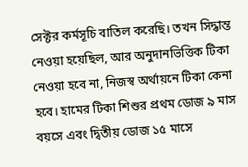সেক্টর কর্মসূচি বাতিল করেছি। তখন সিদ্ধান্ত নেওয়া হয়েছিল, আর অনুদানভিত্তিক টিকা নেওয়া হবে না, নিজস্ব অর্থায়নে টিকা কেনা হবে। হামের টিকা শিশুর প্রথম ডোজ ৯ মাস বয়সে এবং দ্বিতীয় ডোজ ১৫ মাসে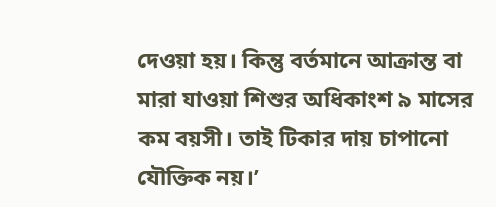দেওয়া হয়। কিন্তু বর্তমানে আক্রান্ত বা মারা যাওয়া শিশুর অধিকাংশ ৯ মাসের কম বয়সী। তাই টিকার দায় চাপানো যৌক্তিক নয়।’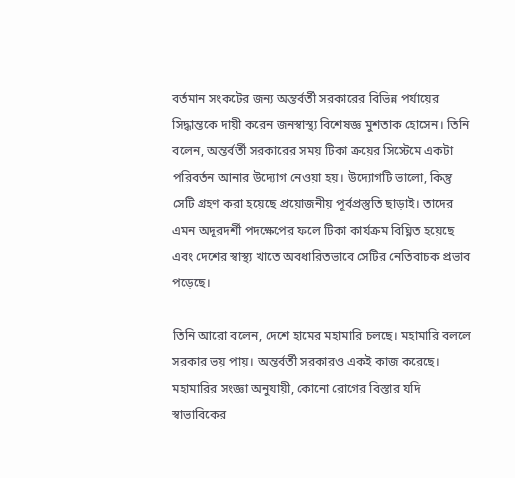বর্তমান সংকটের জন্য অন্তর্বর্তী সরকারের বিভিন্ন পর্যায়ের সিদ্ধান্তকে দায়ী করেন জনস্বাস্থ্য বিশেষজ্ঞ মুশতাক হোসেন। তিনি বলেন, অন্তর্বর্তী সরকারের সময় টিকা ক্রয়ের সিস্টেমে একটা পরিবর্তন আনার উদ্যোগ নেওয়া হয়। উদ্যোগটি ভালো, কিন্তু সেটি গ্রহণ করা হয়েছে প্রয়োজনীয় পূর্বপ্রস্তুতি ছাড়াই। তাদের এমন অদূরদর্শী পদক্ষেপের ফলে টিকা কার্যক্রম বিঘ্নিত হয়েছে এবং দেশের স্বাস্থ্য খাতে অবধারিতভাবে সেটির নেতিবাচক প্রভাব পড়েছে।

তিনি আরো বলেন, দেশে হামের মহামারি চলছে। মহামারি বললে সরকার ভয় পায়। অন্তর্বর্তী সরকারও একই কাজ করেছে। মহামারির সংজ্ঞা অনুযায়ী, কোনো রোগের বিস্তার যদি স্বাভাবিকের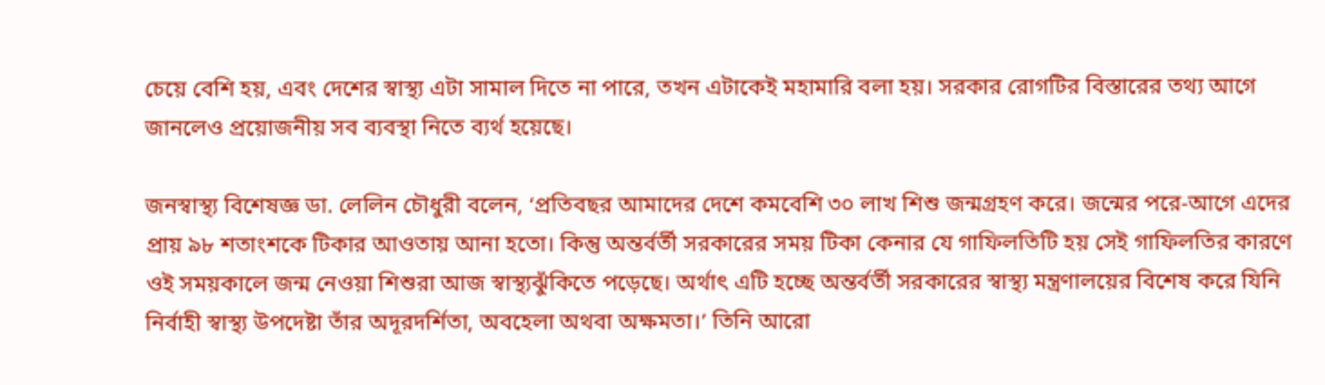চেয়ে বেশি হয়, এবং দেশের স্বাস্থ্য এটা সামাল দিতে না পারে, তখন এটাকেই মহামারি বলা হয়। সরকার রোগটির বিস্তারের তথ্য আগে জানলেও প্রয়োজনীয় সব ব্যবস্থা নিতে ব্যর্থ হয়েছে।

জনস্বাস্থ্য বিশেষজ্ঞ ডা. লেলিন চৌধুরী বলেন, ‘প্রতিবছর আমাদের দেশে কমবেশি ৩০ লাখ শিশু জন্মগ্রহণ করে। জন্মের পরে-আগে এদের প্রায় ৯৮ শতাংশকে টিকার আওতায় আনা হতো। কিন্তু অন্তর্বর্তী সরকারের সময় টিকা কেনার যে গাফিলতিটি হয় সেই গাফিলতির কারণে ওই সময়কালে জন্ম নেওয়া শিশুরা আজ স্বাস্থ্যঝুঁকিতে পড়েছে। অর্থাৎ এটি হচ্ছে অন্তর্বর্তী সরকারের স্বাস্থ্য মন্ত্রণালয়ের বিশেষ করে যিনি নির্বাহী স্বাস্থ্য উপদেষ্টা তাঁর অদূরদর্শিতা, অবহেলা অথবা অক্ষমতা।’ তিনি আরো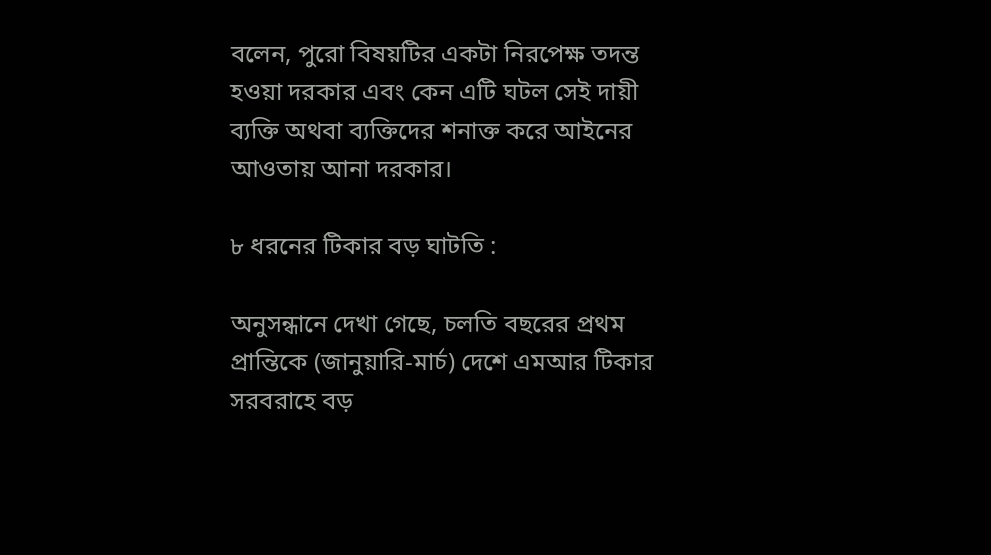বলেন, পুরো বিষয়টির একটা নিরপেক্ষ তদন্ত হওয়া দরকার এবং কেন এটি ঘটল সেই দায়ী ব্যক্তি অথবা ব্যক্তিদের শনাক্ত করে আইনের আওতায় আনা দরকার।

৮ ধরনের টিকার বড় ঘাটতি :

অনুসন্ধানে দেখা গেছে, চলতি বছরের প্রথম প্রান্তিকে (জানুয়ারি-মার্চ) দেশে এমআর টিকার সরবরাহে বড়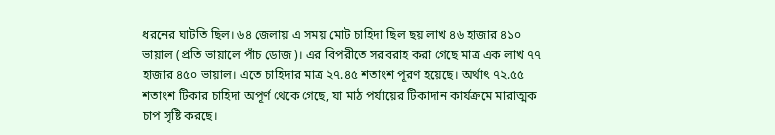ধরনের ঘাটতি ছিল। ৬৪ জেলায় এ সময় মোট চাহিদা ছিল ছয় লাখ ৪৬ হাজার ৪১০ ভায়াল (প্রতি ভায়ালে পাঁচ ডোজ)। এর বিপরীতে সরবরাহ করা গেছে মাত্র এক লাখ ৭৭ হাজার ৪৫০ ভায়াল। এতে চাহিদার মাত্র ২৭.৪৫ শতাংশ পূরণ হয়েছে। অর্থাৎ ৭২.৫৫ শতাংশ টিকার চাহিদা অপূর্ণ থেকে গেছে, যা মাঠ পর্যায়ের টিকাদান কার্যক্রমে মারাত্মক চাপ সৃষ্টি করছে।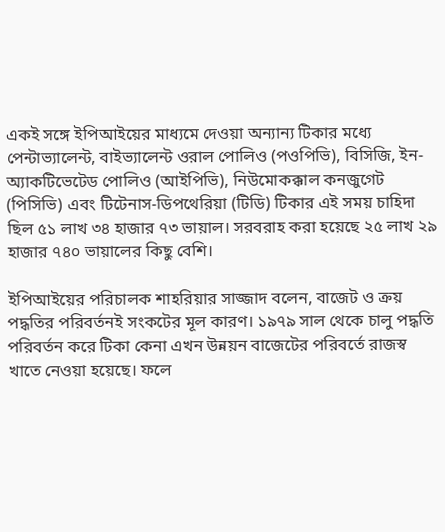একই সঙ্গে ইপিআইয়ের মাধ্যমে দেওয়া অন্যান্য টিকার মধ্যে পেন্টাভ্যালেন্ট, বাইভ্যালেন্ট ওরাল পোলিও (পওপিভি), বিসিজি, ইন-অ্যাকটিভেটেড পোলিও (আইপিভি), নিউমোকক্কাল কনজুগেট (পিসিভি) এবং টিটেনাস-ডিপথেরিয়া (টিডি) টিকার এই সময় চাহিদা ছিল ৫১ লাখ ৩৪ হাজার ৭৩ ভায়াল। সরবরাহ করা হয়েছে ২৫ লাখ ২৯ হাজার ৭৪০ ভায়ালের কিছু বেশি।

ইপিআইয়ের পরিচালক শাহরিয়ার সাজ্জাদ বলেন, বাজেট ও ক্রয় পদ্ধতির পরিবর্তনই সংকটের মূল কারণ। ১৯৭৯ সাল থেকে চালু পদ্ধতি পরিবর্তন করে টিকা কেনা এখন উন্নয়ন বাজেটের পরিবর্তে রাজস্ব খাতে নেওয়া হয়েছে। ফলে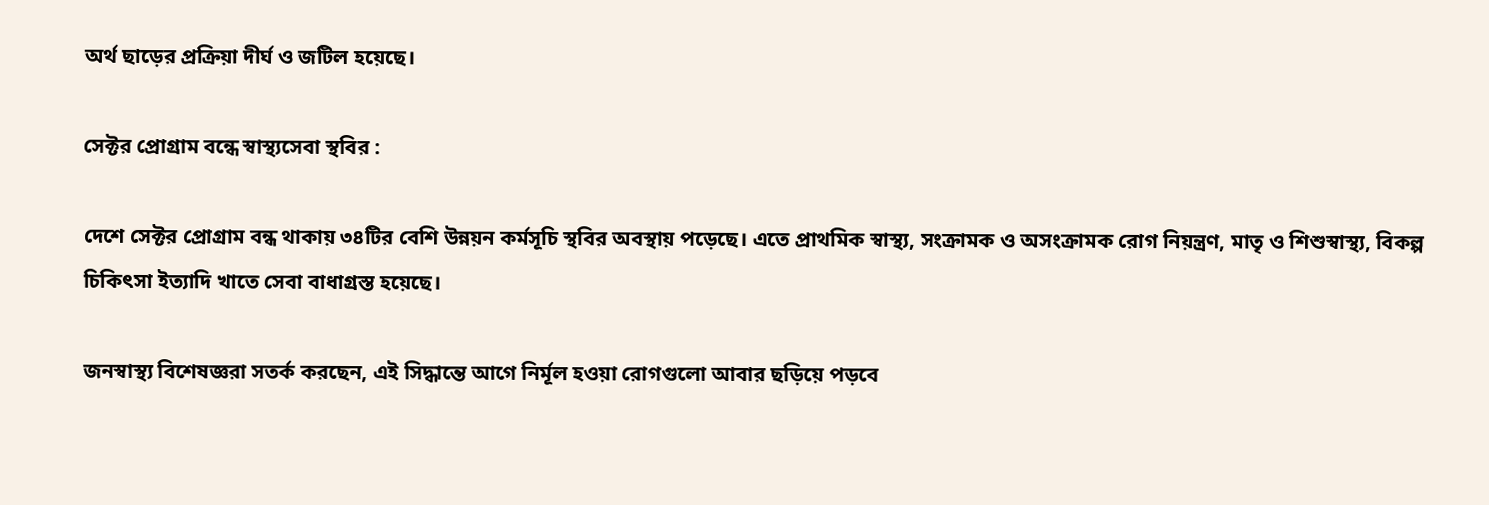অর্থ ছাড়ের প্রক্রিয়া দীর্ঘ ও জটিল হয়েছে।

সেক্টর প্রোগ্রাম বন্ধে স্বাস্থ্যসেবা স্থবির :

দেশে সেক্টর প্রোগ্রাম বন্ধ থাকায় ৩৪টির বেশি উন্নয়ন কর্মসূচি স্থবির অবস্থায় পড়েছে। এতে প্রাথমিক স্বাস্থ্য, সংক্রামক ও অসংক্রামক রোগ নিয়ন্ত্রণ, মাতৃ ও শিশুস্বাস্থ্য, বিকল্প চিকিৎসা ইত্যাদি খাতে সেবা বাধাগ্রস্ত হয়েছে।

জনস্বাস্থ্য বিশেষজ্ঞরা সতর্ক করছেন, এই সিদ্ধান্তে আগে নির্মূল হওয়া রোগগুলো আবার ছড়িয়ে পড়বে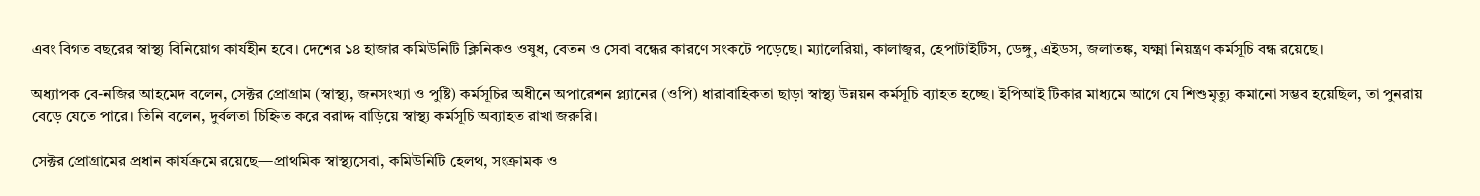এবং বিগত বছরের স্বাস্থ্য বিনিয়োগ কার্যহীন হবে। দেশের ১৪ হাজার কমিউনিটি ক্লিনিকও ওষুধ, বেতন ও সেবা বন্ধের কারণে সংকটে পড়েছে। ম্যালেরিয়া, কালাজ্বর, হেপাটাইটিস, ডেঙ্গু, এইডস, জলাতঙ্ক, যক্ষ্মা নিয়ন্ত্রণ কর্মসূচি বন্ধ রয়েছে।

অধ্যাপক বে-নজির আহমেদ বলেন, সেক্টর প্রোগ্রাম (স্বাস্থ্য, জনসংখ্যা ও পুষ্টি) কর্মসূচির অধীনে অপারেশন প্ল্যানের (ওপি) ধারাবাহিকতা ছাড়া স্বাস্থ্য উন্নয়ন কর্মসূচি ব্যাহত হচ্ছে। ইপিআই টিকার মাধ্যমে আগে যে শিশুমৃত্যু কমানো সম্ভব হয়েছিল, তা পুনরায় বেড়ে যেতে পারে। তিনি বলেন, দুর্বলতা চিহ্নিত করে বরাদ্দ বাড়িয়ে স্বাস্থ্য কর্মসূচি অব্যাহত রাখা জরুরি।

সেক্টর প্রোগ্রামের প্রধান কার্যক্রমে রয়েছে—প্রাথমিক স্বাস্থ্যসেবা, কমিউনিটি হেলথ, সংক্রামক ও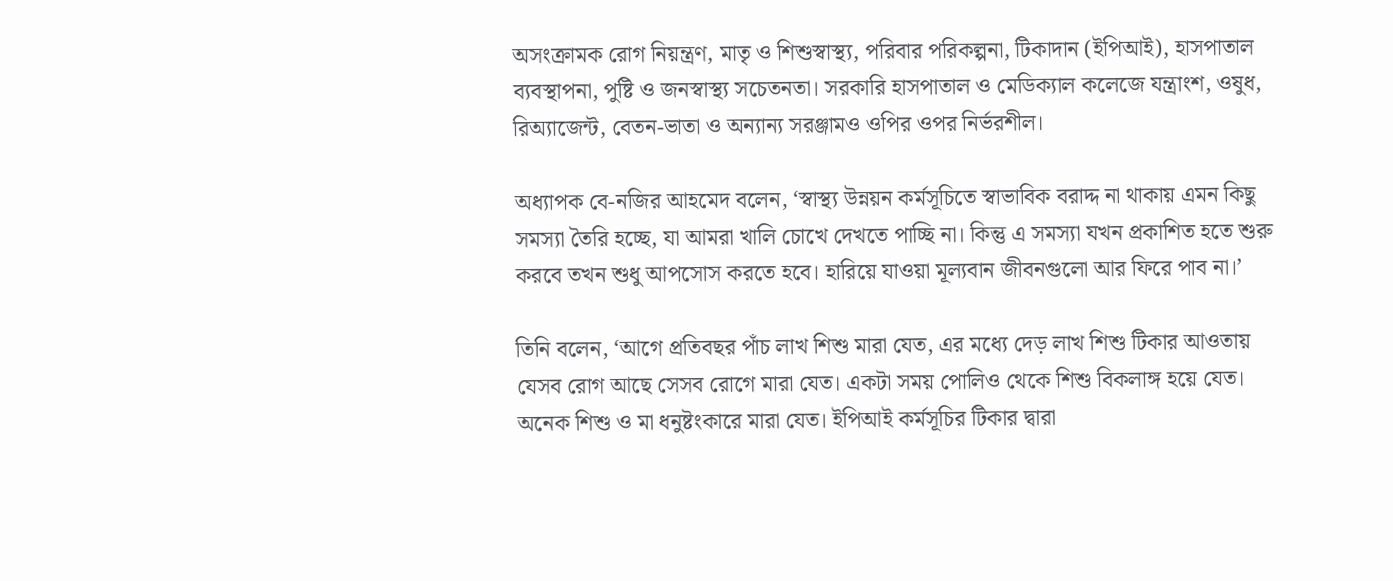অসংক্রামক রোগ নিয়ন্ত্রণ, মাতৃ ও শিশুস্বাস্থ্য, পরিবার পরিকল্পনা, টিকাদান (ইপিআই), হাসপাতাল ব্যবস্থাপনা, পুষ্টি ও জনস্বাস্থ্য সচেতনতা। সরকারি হাসপাতাল ও মেডিক্যাল কলেজে যন্ত্রাংশ, ওষুধ, রিঅ্যাজেন্ট, বেতন-ভাতা ও অন্যান্য সরঞ্জামও ওপির ওপর নির্ভরশীল।

অধ্যাপক বে-নজির আহমেদ বলেন, ‘স্বাস্থ্য উন্নয়ন কর্মসূচিতে স্বাভাবিক বরাদ্দ না থাকায় এমন কিছু সমস্যা তৈরি হচ্ছে, যা আমরা খালি চোখে দেখতে পাচ্ছি না। কিন্তু এ সমস্যা যখন প্রকাশিত হতে শুরু করবে তখন শুধু আপসোস করতে হবে। হারিয়ে যাওয়া মূল্যবান জীবনগুলো আর ফিরে পাব না।’

তিনি বলেন, ‘আগে প্রতিবছর পাঁচ লাখ শিশু মারা যেত, এর মধ্যে দেড় লাখ শিশু টিকার আওতায় যেসব রোগ আছে সেসব রোগে মারা যেত। একটা সময় পোলিও থেকে শিশু বিকলাঙ্গ হয়ে যেত। অনেক শিশু ও মা ধনুষ্টংকারে মারা যেত। ইপিআই কর্মসূচির টিকার দ্বারা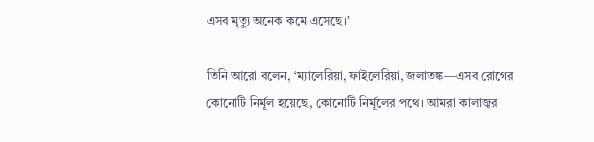এসব মৃত্যু অনেক কমে এসেছে।’

তিনি আরো বলেন, ‘ম্যালেরিয়া, ফাইলেরিয়া, জলাতঙ্ক—এসব রোগের কোনোটি নির্মূল হয়েছে, কোনোটি নির্মূলের পথে। আমরা কালাজ্বর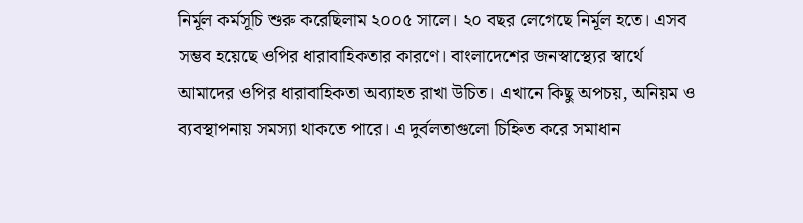নির্মূল কর্মসূচি শুরু করেছিলাম ২০০৫ সালে। ২০ বছর লেগেছে নির্মূল হতে। এসব সম্ভব হয়েছে ওপির ধারাবাহিকতার কারণে। বাংলাদেশের জনস্বাস্থ্যের স্বার্থে আমাদের ওপির ধারাবাহিকতা অব্যাহত রাখা উচিত। এখানে কিছু অপচয়, অনিয়ম ও ব্যবস্থাপনায় সমস্যা থাকতে পারে। এ দুর্বলতাগুলো চিহ্নিত করে সমাধান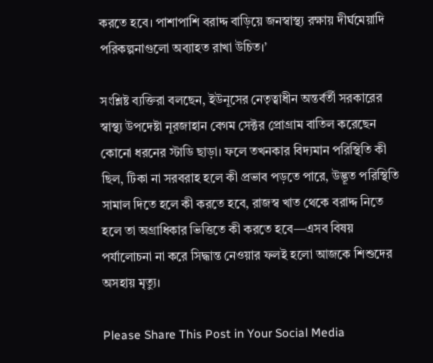করতে হবে। পাশাপাশি বরাদ্দ বাড়িয়ে জনস্বাস্থ্য রক্ষায় দীর্ঘমেয়াদি পরিকল্পনাগুলো অব্যাহত রাখা উচিত।’

সংশ্লিষ্ট ব্যক্তিরা বলছেন, ইউনূসের নেতৃত্বাধীন অন্তর্বর্তী সরকারের স্বাস্থ্য উপদেষ্টা নূরজাহান বেগম সেক্টর প্রোগ্রাম বাতিল করেছেন কোনো ধরনের স্টাডি ছাড়া। ফলে তখনকার বিদ্যমান পরিস্থিতি কী ছিল, টিকা না সরবরাহ হলে কী প্রভাব পড়তে পারে, উদ্ভূত পরিস্থিতি সামাল দিতে হলে কী করতে হবে, রাজস্ব খাত থেকে বরাদ্দ নিতে হলে তা অগ্রাধিকার ভিত্তিতে কী করতে হবে—এসব বিষয় পর্যালোচনা না করে সিদ্ধান্ত নেওয়ার ফলই হলো আজকে শিশুদের অসহায় মৃত্যু।

Please Share This Post in Your Social Media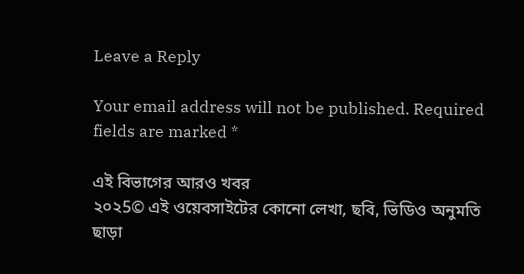Leave a Reply

Your email address will not be published. Required fields are marked *

এই বিভাগের আরও খবর
২০২5© এই ওয়েবসাইটের কোনো লেখা, ছবি, ভিডিও অনুমতি ছাড়া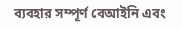ব্যবহার সম্পূর্ণ বেআইনি এবং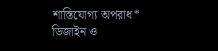শাস্তিযোগ্য অপরাধ*
ডিজাইন ও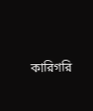কারিগরি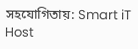সহযোগিতায়: Smart iT Host